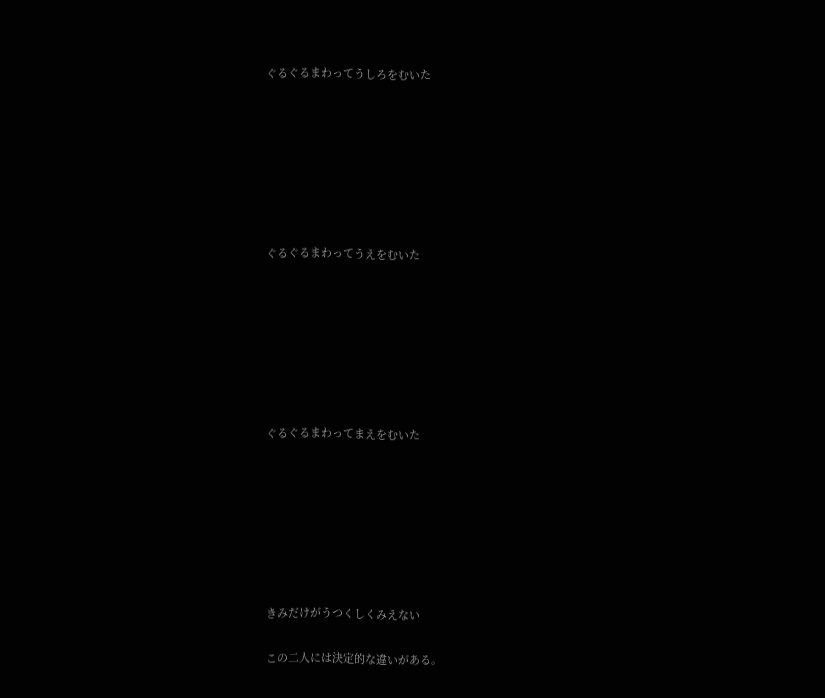ぐるぐるまわってうしろをむいた











ぐるぐるまわってうえをむいた











ぐるぐるまわってまえをむいた











きみだけがうつくしくみえない


この二人には決定的な違いがある。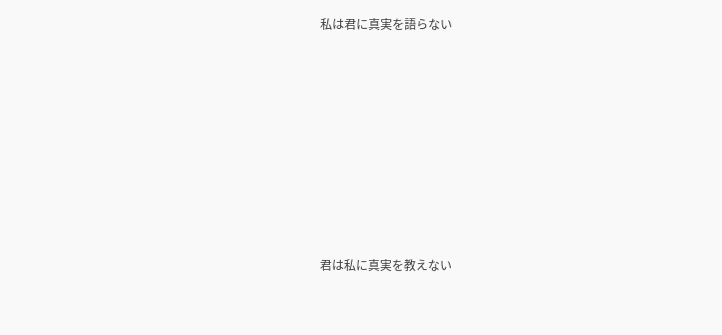私は君に真実を語らない








君は私に真実を教えない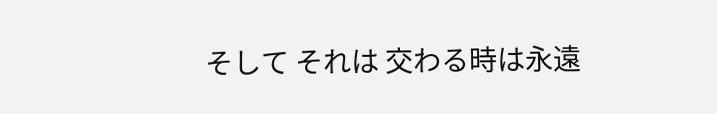そして それは 交わる時は永遠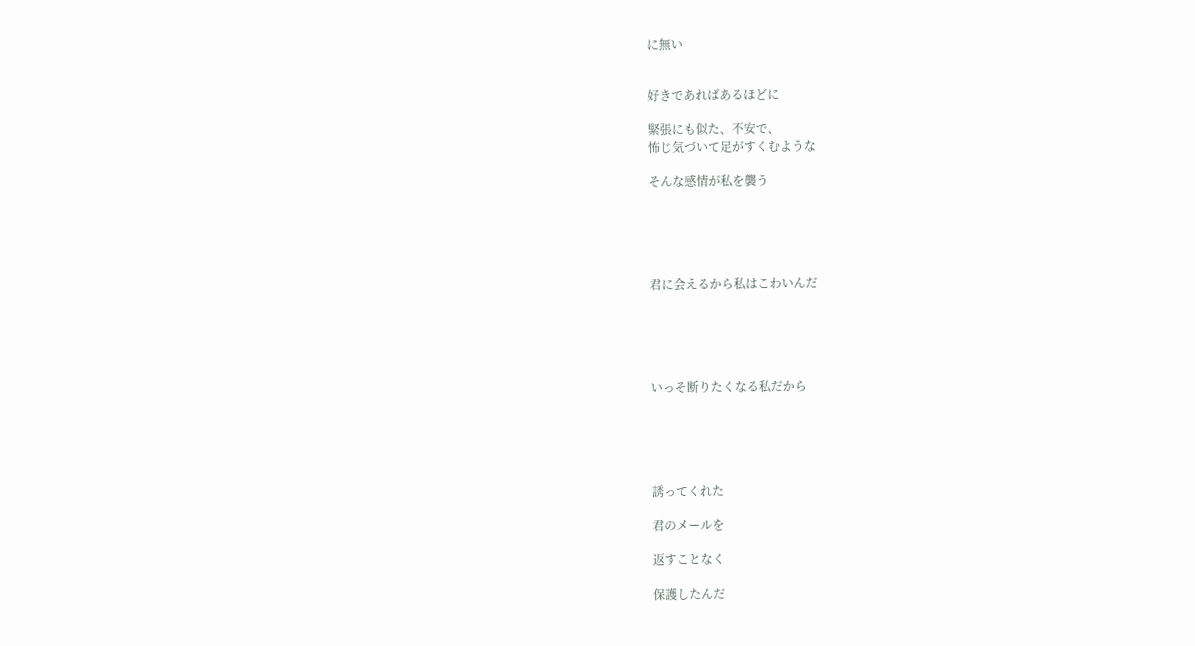に無い


好きであればあるほどに

緊張にも似た、不安で、
怖じ気づいて足がすくむような

そんな感情が私を襲う





君に会えるから私はこわいんだ





いっそ断りたくなる私だから





誘ってくれた

君のメールを

返すことなく

保護したんだ